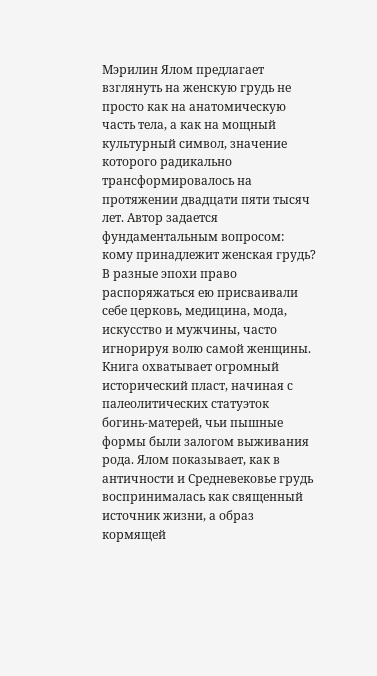Мэрилин Ялом предлагает взглянуть на женскую грудь не просто как на анатомическую часть тела, а как на мощный культурный символ, значение которого радикально трансформировалось на протяжении двадцати пяти тысяч лет. Автор задается фундаментальным вопросом: кому принадлежит женская грудь? В разные эпохи право распоряжаться ею присваивали себе церковь, медицина, мода, искусство и мужчины, часто игнорируя волю самой женщины.
Книга охватывает огромный исторический пласт, начиная с палеолитических статуэток богинь-матерей, чьи пышные формы были залогом выживания рода. Ялом показывает, как в античности и Средневековье грудь воспринималась как священный источник жизни, а образ кормящей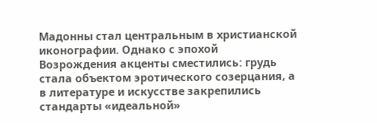Мадонны стал центральным в христианской иконографии. Однако с эпохой Возрождения акценты сместились: грудь стала объектом эротического созерцания, а в литературе и искусстве закрепились стандарты «идеальной»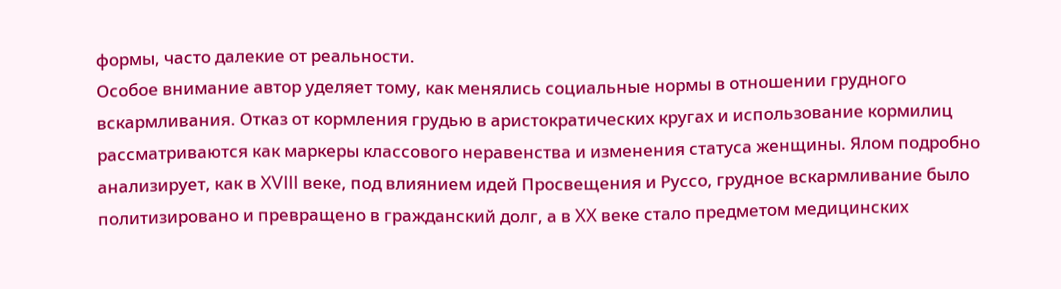формы, часто далекие от реальности.
Особое внимание автор уделяет тому, как менялись социальные нормы в отношении грудного вскармливания. Отказ от кормления грудью в аристократических кругах и использование кормилиц рассматриваются как маркеры классового неравенства и изменения статуса женщины. Ялом подробно анализирует, как в XVIII веке, под влиянием идей Просвещения и Руссо, грудное вскармливание было политизировано и превращено в гражданский долг, а в XX веке стало предметом медицинских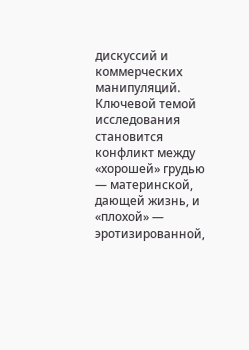дискуссий и коммерческих манипуляций.
Ключевой темой исследования становится конфликт между «хорошей» грудью — материнской, дающей жизнь, и «плохой» — эротизированной,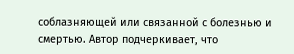соблазняющей или связанной с болезнью и смертью. Автор подчеркивает, что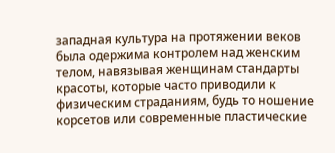западная культура на протяжении веков была одержима контролем над женским телом, навязывая женщинам стандарты красоты, которые часто приводили к физическим страданиям, будь то ношение корсетов или современные пластические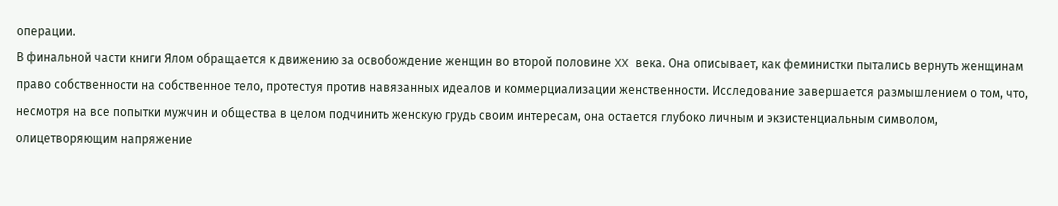операции.
В финальной части книги Ялом обращается к движению за освобождение женщин во второй половине XX века. Она описывает, как феминистки пытались вернуть женщинам право собственности на собственное тело, протестуя против навязанных идеалов и коммерциализации женственности. Исследование завершается размышлением о том, что, несмотря на все попытки мужчин и общества в целом подчинить женскую грудь своим интересам, она остается глубоко личным и экзистенциальным символом, олицетворяющим напряжение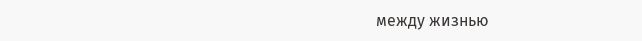между жизнью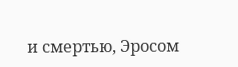и смертью, Эросом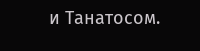и Танатосом.